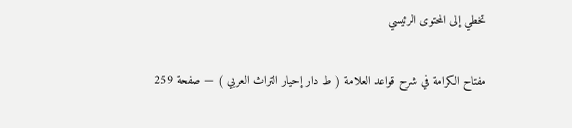تخطي إلى المحتوى الرئيسي

مفتاح الكرامة في شرح قواعد العلامة ( ط دار إحيار التراث العربي ) — صفحة 259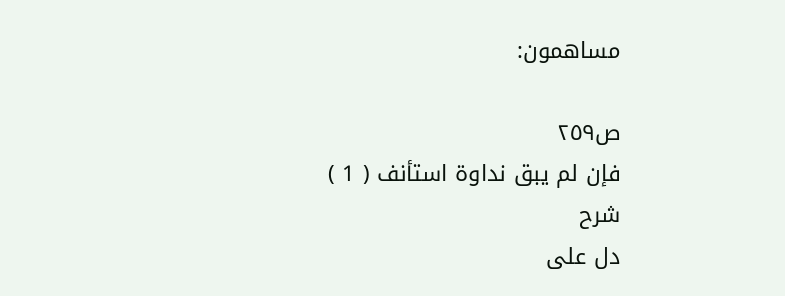مساهمون:

ص٢٥٩
فإن لم يبق نداوة استأنف ( 1 )
شرح
دل على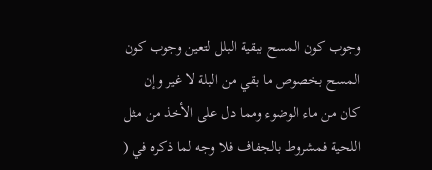وجوب كون المسح ببقية البلل لتعين وجوب كون المسح بخصوص ما بقي من البلة لا غير وإن كان من ماء الوضوء ومما دل على الأخذ من مثل اللحية فمشروط بالجفاف فلا وجه لما ذكره في (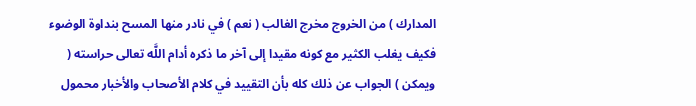المدارك ) من الخروج مخرج الغالب ( نعم ) في نادر منها المسح بنداوة الوضوء فكيف يغلب الكثير مع كونه مقيدا إلى آخر ما ذكره أدام اللَّه تعالى حراسته ( ويمكن ) الجواب عن ذلك كله بأن التقييد في كلام الأصحاب والأخبار محمول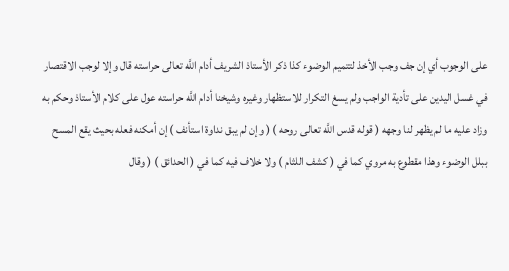على الوجوب أي إن جف وجب الأخذ لتتميم الوضوء كذا ذكر الأستاذ الشريف أدام اللَّه تعالى حراسته قال وإلا لوجب الاقتصار في غسل اليدين على تأدية الواجب ولم يسغ التكرار للاستظهار وغيره وشيخنا أدام اللَّه حراسته عول على كلام الأستاذ وحكم به وزاد عليه ما لم يظهر لنا وجهه ( قوله قدس اللَّه تعالى روحه ) ( وإن لم يبق نداوة استأنف ) إن أمكنه فعله بحيث يقع المسح ببلل الوضوء وهذا مقطوع به مروي كما في ( كشف اللثام ) ولا خلاف فيه كما في ( الحدائق ) ( وقال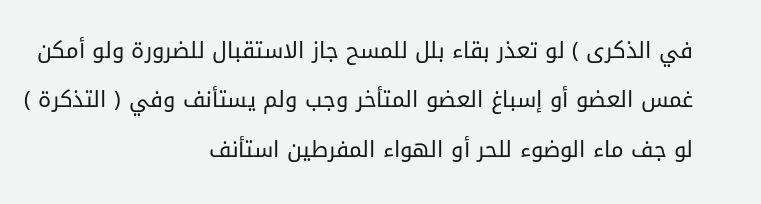في الذكرى ) لو تعذر بقاء بلل للمسح جاز الاستقبال للضرورة ولو أمكن غمس العضو أو إسباغ العضو المتأخر وجب ولم يستأنف وفي ( التذكرة ) لو جف ماء الوضوء للحر أو الهواء المفرطين استأنف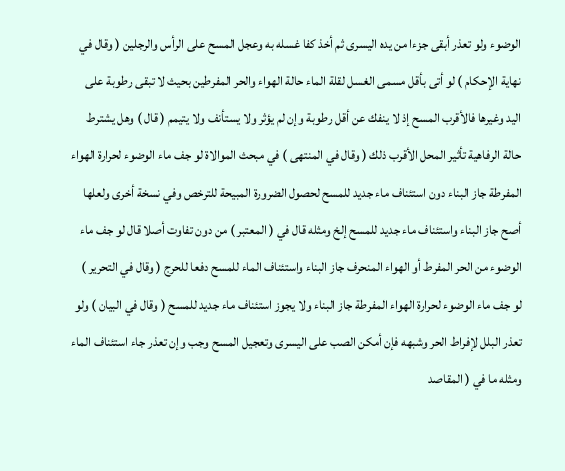الوضوء ولو تعذر أبقى جزءا من يده اليسرى ثم أخذ كفا غسله به وعجل المسح على الرأس والرجلين ( وقال في نهاية الإحكام ) لو أتى بأقل مسمى الغسل لقلة الماء حالة الهواء والحر المفرطين بحيث لا تبقى رطوبة على اليد وغيرها فالأقرب المسح إذ لا ينفك عن أقل رطوبة وإن لم يؤثر ولا يستأنف ولا يتيمم ( قال ) وهل يشترط حالة الرفاهية تأثير المحل الأقرب ذلك ( وقال في المنتهى ) في مبحث الموالاة لو جف ماء الوضوء لحرارة الهواء المفرطة جاز البناء دون استئناف ماء جديد للمسح لحصول الضرورة المبيحة للترخص وفي نسخة أخرى ولعلها أصح جاز البناء واستئناف ماء جديد للمسح إلخ ومثله قال في ( المعتبر ) من دون تفاوت أصلا قال لو جف ماء الوضوء من الحر المفرط أو الهواء المنحرف جاز البناء واستئناف الماء للمسح دفعا للحرج ( وقال في التحرير ) لو جف ماء الوضوء لحرارة الهواء المفرطة جاز البناء ولا يجوز استئناف ماء جديد للمسح ( وقال في البيان ) ولو تعذر البلل لإفراط الحر وشبهه فإن أمكن الصب على اليسرى وتعجيل المسح وجب وإن تعذر جاء استئناف الماء ومثله ما في ( المقاصد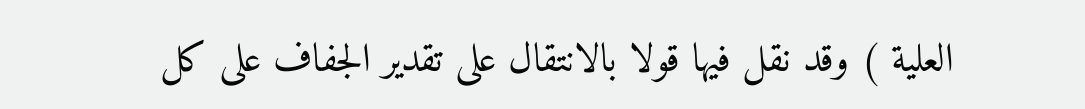العلية ) وقد نقل فيها قولا بالانتقال على تقدير الجفاف على كل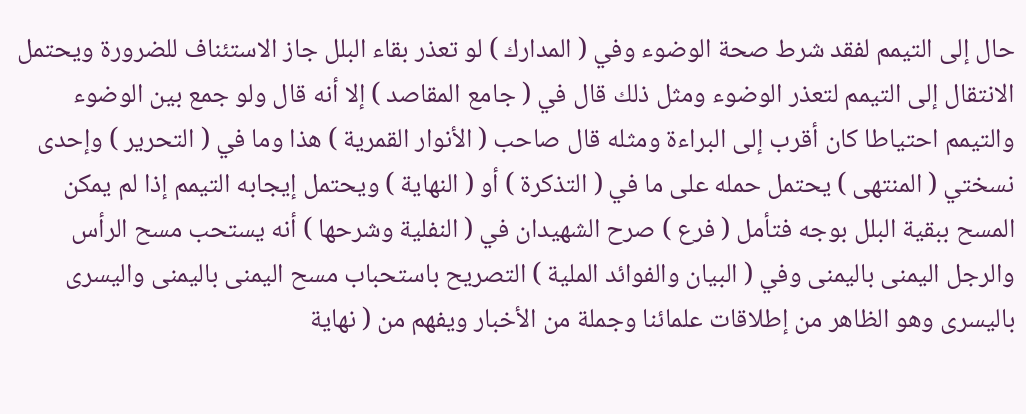حال إلى التيمم لفقد شرط صحة الوضوء وفي ( المدارك ) لو تعذر بقاء البلل جاز الاستئناف للضرورة ويحتمل الانتقال إلى التيمم لتعذر الوضوء ومثل ذلك قال في ( جامع المقاصد ) إلا أنه قال ولو جمع بين الوضوء والتيمم احتياطا كان أقرب إلى البراءة ومثله قال صاحب ( الأنوار القمرية ) هذا وما في ( التحرير ) وإحدى نسختي ( المنتهى ) يحتمل حمله على ما في ( التذكرة ) أو ( النهاية ) ويحتمل إيجابه التيمم إذا لم يمكن المسح ببقية البلل بوجه فتأمل ( فرع ) صرح الشهيدان في ( النفلية وشرحها ) أنه يستحب مسح الرأس والرجل اليمنى باليمنى وفي ( البيان والفوائد الملية ) التصريح باستحباب مسح اليمنى باليمنى واليسرى باليسرى وهو الظاهر من إطلاقات علمائنا وجملة من الأخبار ويفهم من ( نهاية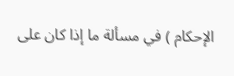الإحكام ) في مسألة ما إذا كان على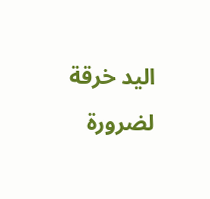اليد خرقة لضرورة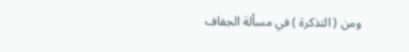ومن ( التذكرة ) في مسألة الجفاف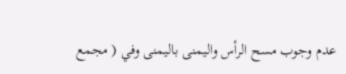عدم وجوب مسح الرأس واليمنى باليمنى وفي ( مجمع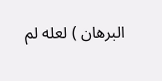البرهان ) لعله لم